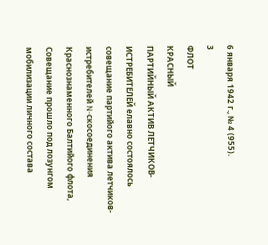6 января 1942 г., № 4 (955).
3
ФЛОТ
КРАСНЫЙ
ПАРТИЙНЫЙ АКТИВ ЛЕТЧИКОВ-ИСТРЕБИТЕЛЕЙ елавно состоялось совещание партийого актива летчиков-истребителей N-скосоединения Краснознаменного Балтийого флота, Совещание прошло под лозунгом мобилизации личного состава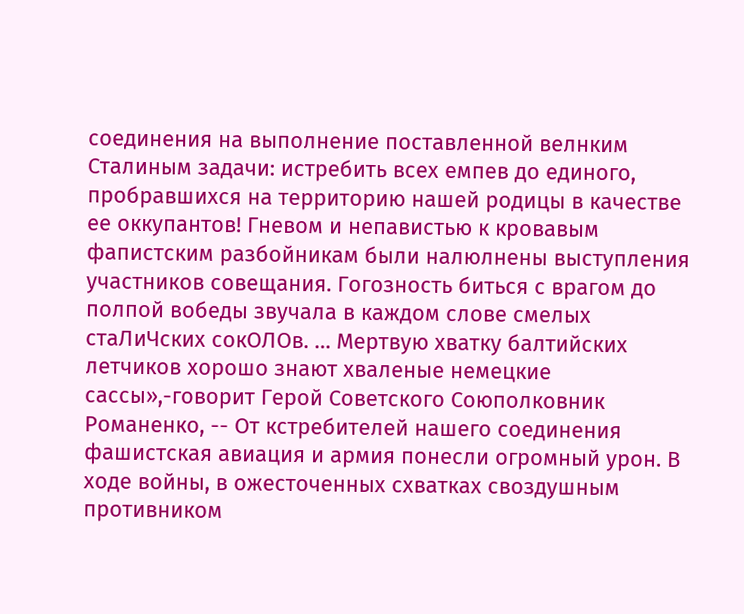соединения на выполнение поставленной велнким Сталиным задачи: истребить всех емпев до единого, пробравшихся на территорию нашей родицы в качестве ее оккупантов! Гневом и непавистью к кровавым фапистским разбойникам были налюлнены выступления участников совещания. Гогозность биться с врагом до полпой вобеды звучала в каждом слове смелых стаЛиЧских сокОЛОв. … Мертвую хватку балтийских летчиков хорошо знают хваленые немецкие сассы»,-говорит Герой Советского Союполковник Романенко, -- От кстребителей нашего соединения фашистская авиация и армия понесли огромный урон. В ходе войны, в ожесточенных схватках своздушным противником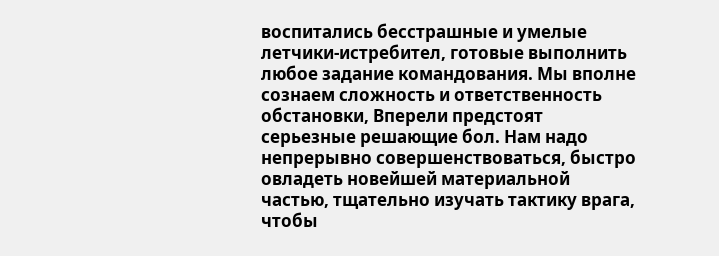воспитались бесстрашные и умелые летчики-истребител, готовые выполнить любое задание командования. Мы вполне сознаем сложность и ответственность обстановки, Вперели предстоят серьезные решающие бол. Нам надо непрерывно совершенствоваться, быстро овладеть новейшей материальной частью, тщательно изучать тактику врага, чтобы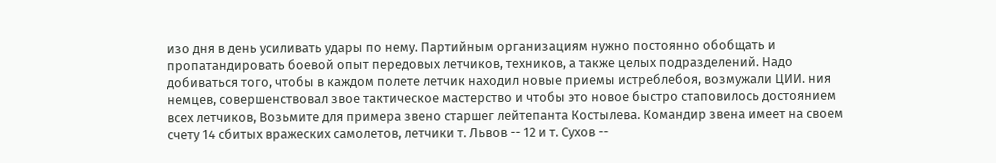изо дня в день усиливать удары по нему. Партийным организациям нужно постоянно обобщать и пропатандировать боевой опыт передовых летчиков, техников, а также целых подразделений. Надо добиваться того, чтобы в каждом полете летчик находил новые приемы истреблебоя, возмужали ЦИИ. ния немцев, совершенствовал звое тактическое мастерство и чтобы это новое быстро стаповилось достоянием всех летчиков, Возьмите для примера звено старшег лейтепанта Костылева. Командир звена имеет на своем счету 14 сбитых вражеских самолетов, летчики т. Львов -- 12 и т. Сухов --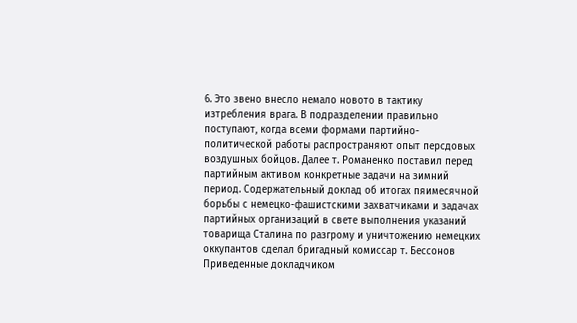6. Это звено внесло немало новото в тактику изтребления врага. В подразделении правильно поступают, когда всеми формами партийно-политической работы распространяют опыт персдовых воздушных бойцов. Далее т. Романенко поставил перед партийным активом конкретные задачи на зимний период. Содержательный доклад об итогах пяимесячной борьбы с немецко-фашистскими захватчиками и задачах партийных организаций в свете выполнения указаний товарища Сталина по разгрому и уничтожению немецких оккупантов сделал бригадный комиссар т. Бессонов Приведенные докладчиком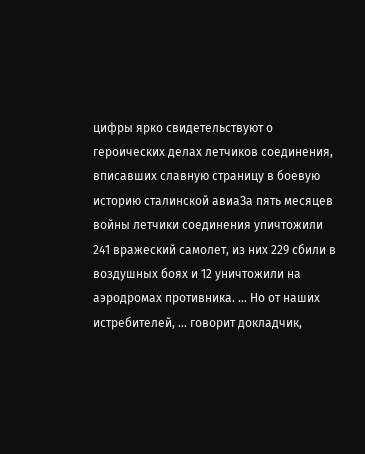цифры ярко свидетельствуют о героических делах летчиков соединения, вписавших славную страницу в боевую историю сталинской авиаЗа пять месяцев войны летчики соединения упичтожили 241 вражеский самолет, из них 229 сбили в воздушных боях и 12 уничтожили на аэродромах противника. … Но от наших истребителей, … говорит докладчик,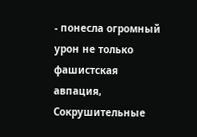- понесла огромный урон не только фашистская авпация, Сокрушительные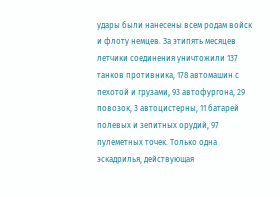удары были нанесены всем родам войск и флоту немцев. За этипять месяцев летчики соединения уничтожили 137 танков противника, 178 автомашин с пехотой и грузами, 93 автофургона, 29 повозок, 3 автоцистерны, 11 батарей полевых и зепитных орудий, 97 пулеметных точек. Только одна эскадрилья, действующая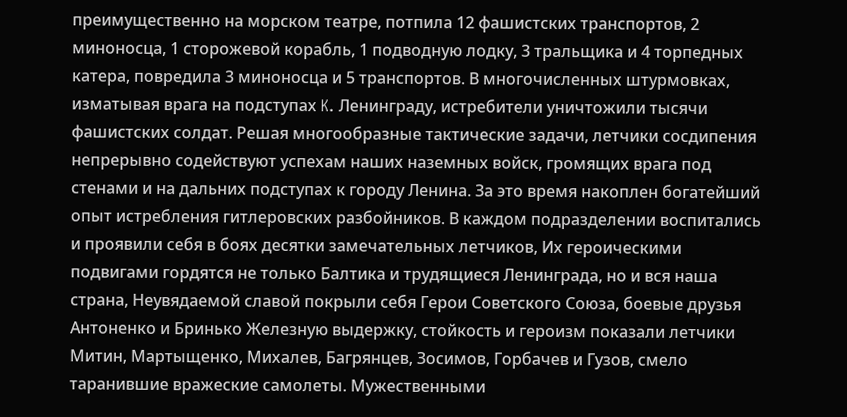преимущественно на морском театре, потпила 12 фашистских транспортов, 2 миноносца, 1 сторожевой корабль, 1 подводную лодку, 3 тральщика и 4 торпедных катера, повредила 3 миноносца и 5 транспортов. В многочисленных штурмовках, изматывая врага на подступах K. Ленинграду, истребители уничтожили тысячи фашистских солдат. Решая многообразные тактические задачи, летчики сосдипения непрерывно содействуют успехам наших наземных войск, громящих врага под стенами и на дальних подступах к городу Ленина. За это время накоплен богатейший опыт истребления гитлеровских разбойников. В каждом подразделении воспитались и проявили себя в боях десятки замечательных летчиков, Их героическими подвигами гордятся не только Балтика и трудящиеся Ленинграда, но и вся наша страна, Неувядаемой славой покрыли себя Герои Советского Союза, боевые друзья Антоненко и Бринько Железную выдержку, стойкость и героизм показали летчики Митин, Мартыщенко, Михалев, Багрянцев, Зосимов, Горбачев и Гузов, смело таранившие вражеские самолеты. Мужественными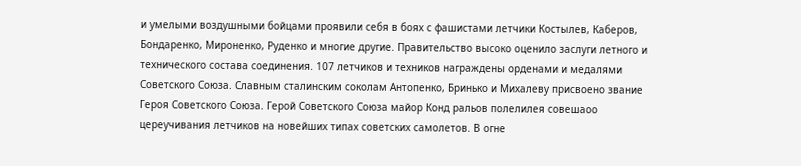и умелыми воздушными бойцами проявили себя в боях с фашистами летчики Костылев, Каберов, Бондаренко, Мироненко, Руденко и многие другие. Правительство высоко оценило заслуги летного и технического состава соединения. 107 летчиков и техников награждены орденами и медалями Советского Союза. Славным сталинским соколам Антопенко, Бринько и Михалеву присвоено звание Героя Советского Союза. Герой Советского Союза майор Конд ральов полелилея совешаоо цереучивания летчиков на новейших типах советских самолетов. В огне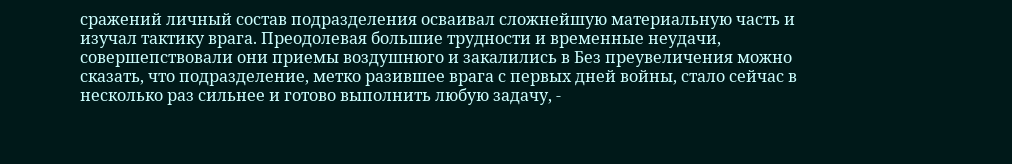сражений личный состав подразделения осваивал сложнейшую материальную часть и изучал тактику врага. Преодолевая большие трудности и временные неудачи, совершепствовали они приемы воздушнюго и закалились в Без преувеличения можно сказать, что подразделение, метко разившее врага с первых дней войны, стало сейчас в несколько раз сильнее и готово выполнить любую задачу, -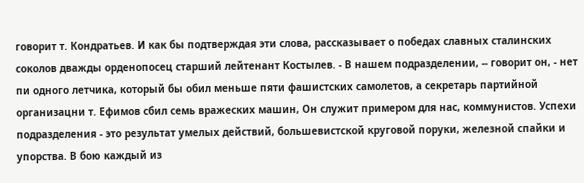говорит т. Кондратьев. И как бы подтверждая эти слова, рассказывает о победах славных сталинских соколов дважды орденопосец старший лейтенант Костылев. - В нашем подразделении, -- говорит он, - нет пи одного летчика, который бы обил меньше пяти фашистских самолетов, а секретарь партийной организацни т. Ефимов сбил семь вражеских машин, Он служит примером для нас, коммунистов. Успехи подразделения - это результат умелых действий, большевистской круговой поруки, железной спайки и упорства. В бою каждый из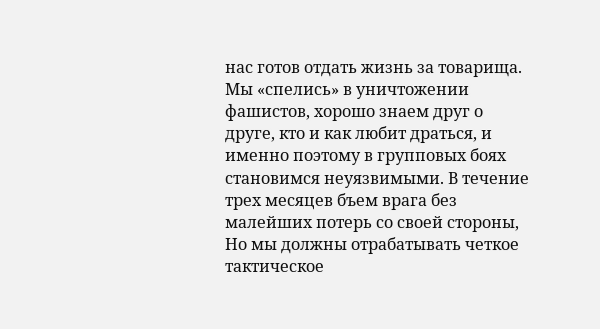нас готов отдать жизнь за товарища. Мы «спелись» в уничтожении фашистов, хорошо знаем друг о друге, кто и как любит драться, и именно поэтому в групповых боях становимся неуязвимыми. В течение трех месяцев бъем врага без малейших потерь со своей стороны, Но мы должны отрабатывать четкое тактическое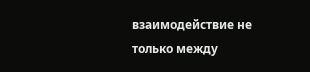взаимодействие не только между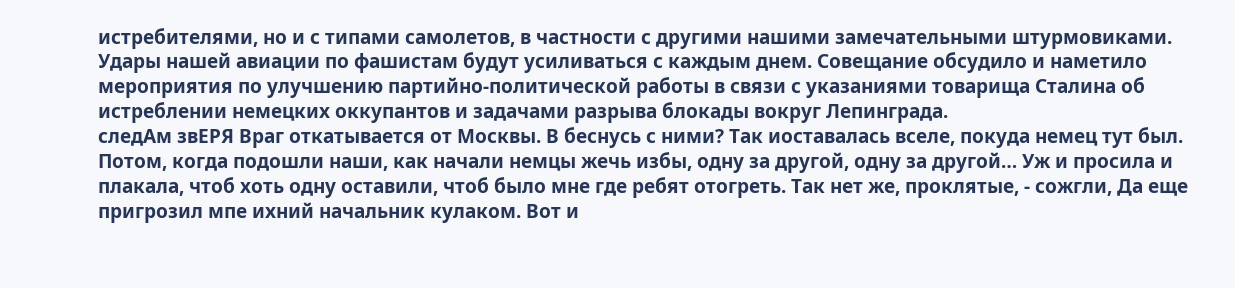истребителями, но и с типами самолетов, в частности с другими нашими замечательными штурмовиками. Удары нашей авиации по фашистам будут усиливаться с каждым днем. Совещание обсудило и наметило мероприятия по улучшению партийно-политической работы в связи с указаниями товарища Сталина об истреблении немецких оккупантов и задачами разрыва блокады вокруг Лепинграда.
следАм звЕРЯ Враг откатывается от Москвы. В беснусь с ними? Так иоставалась вселе, покуда немец тут был. Потом, когда подошли наши, как начали немцы жечь избы, одну за другой, одну за другой… Уж и просила и плакала, чтоб хоть одну оставили, чтоб было мне где ребят отогреть. Так нет же, проклятые, - сожгли, Да еще пригрозил мпе ихний начальник кулаком. Вот и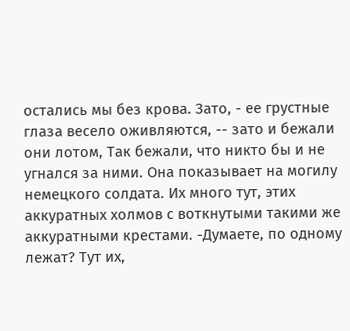остались мы без крова. Зато, - ее грустные глаза весело оживляются, -- зато и бежали они лотом, Так бежали, что никто бы и не угнался за ними. Она показывает на могилу немецкого солдата. Их много тут, этих аккуратных холмов с воткнутыми такими же аккуратными крестами. -Думаете, по одному лежат? Тут их,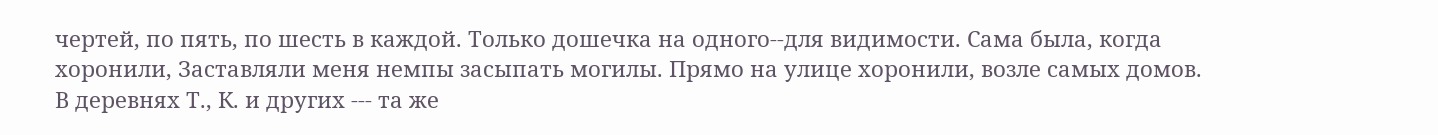чертей, по пять, по шесть в каждой. Только дошечка на одного--для видимости. Сама была, когда хоронили, Заставляли меня немпы засыпать могилы. Прямо на улице хоронили, возле самых домов. В деревнях Т., К. и других --- та же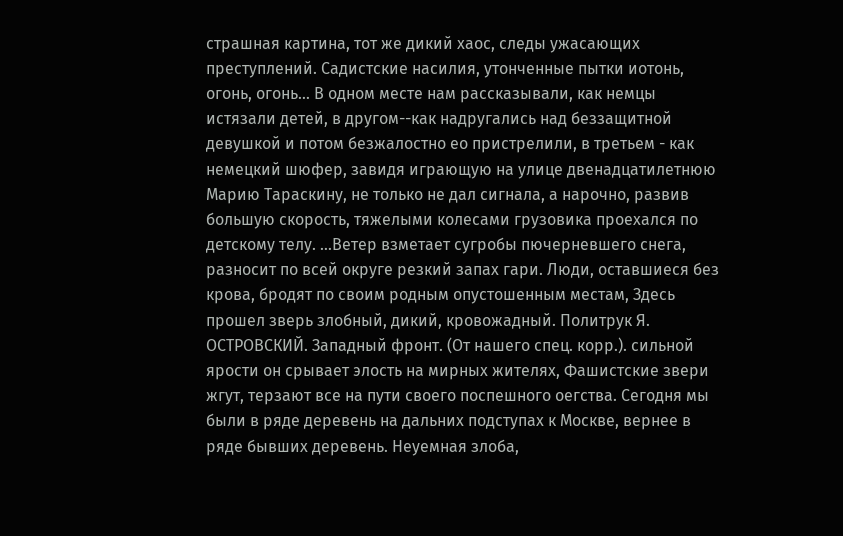страшная картина, тот же дикий хаос, следы ужасающих преступлений. Садистские насилия, утонченные пытки иотонь, огонь, огонь… В одном месте нам рассказывали, как немцы истязали детей, в другом--как надругались над беззащитной девушкой и потом безжалостно ео пристрелили, в третьем - как немецкий шюфер, завидя играющую на улице двенадцатилетнюю Марию Тараскину, не только не дал сигнала, а нарочно, развив большую скорость, тяжелыми колесами грузовика проехался по детскому телy. …Ветер взметает сугробы пючерневшего снега, разносит по всей округе резкий запах гари. Люди, оставшиеся без крова, бродят по своим родным опустошенным местам, Здесь прошел зверь злобный, дикий, кровожадный. Политрук Я. ОСТРОВСКИЙ. Западный фронт. (От нашего спец. корр.). сильной ярости он срывает элость на мирных жителях, Фашистские звери жгут, терзают все на пути своего поспешного оегства. Сегодня мы были в ряде деревень на дальних подступах к Москве, вернее в ряде бывших деревень. Неуемная злоба,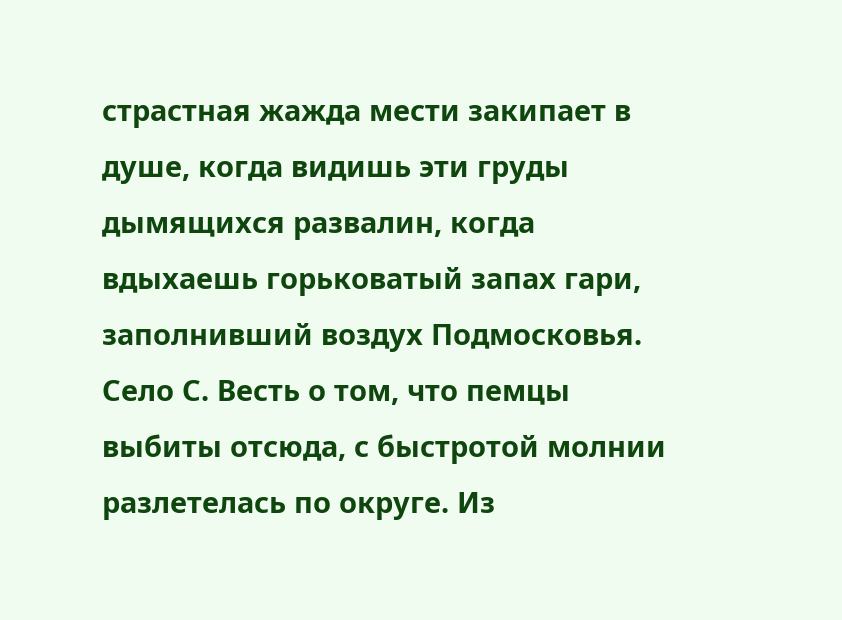страстная жажда мести закипает в душе, когда видишь эти груды дымящихся развалин, когда вдыхаешь горьковатый запах гари, заполнивший воздух Подмосковья. Село С. Весть о том, что пемцы выбиты отсюда, с быстротой молнии разлетелась по округе. Из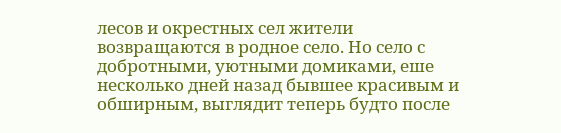лесов и окрестных сел жители возвращаются в родное село. Но село с добротными, уютными домиками, еше несколько дней назад бывшее красивым и обширным, выглядит теперь будто после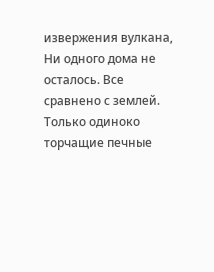извержения вулкана, Ни одного дома не осталось. Все сравнено с землей. Только одиноко торчащие печные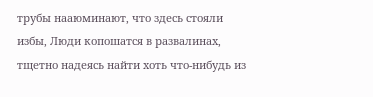трубы нааюминают, что здесь стояли избы, Люди копошатся в развалинах, тщетно надеясь найти хоть что-нибудь из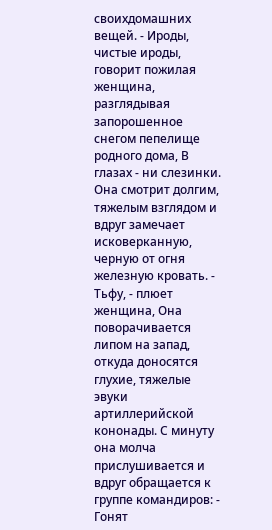своихдомашних вещей. - Ироды, чистые ироды, говорит пожилая женщина, разглядывая запорошенное снегом пепелище родного дома, В глазах - ни слезинки. Она смотрит долгим, тяжелым взглядом и вдруг замечает исковерканную, черную от огня железную кровать. - Тьфу, - плюет женщина, Она поворачивается липом на запад, откуда доносятся глухие, тяжелые эвуки артиллерийской кононады. С минуту она молча прислушивается и вдруг обращается к группе командиров: - Гонят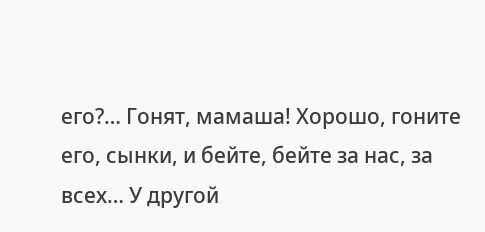его?… Гонят, мамаша! Хорошо, гоните его, сынки, и бейте, бейте за нас, за всех… У другой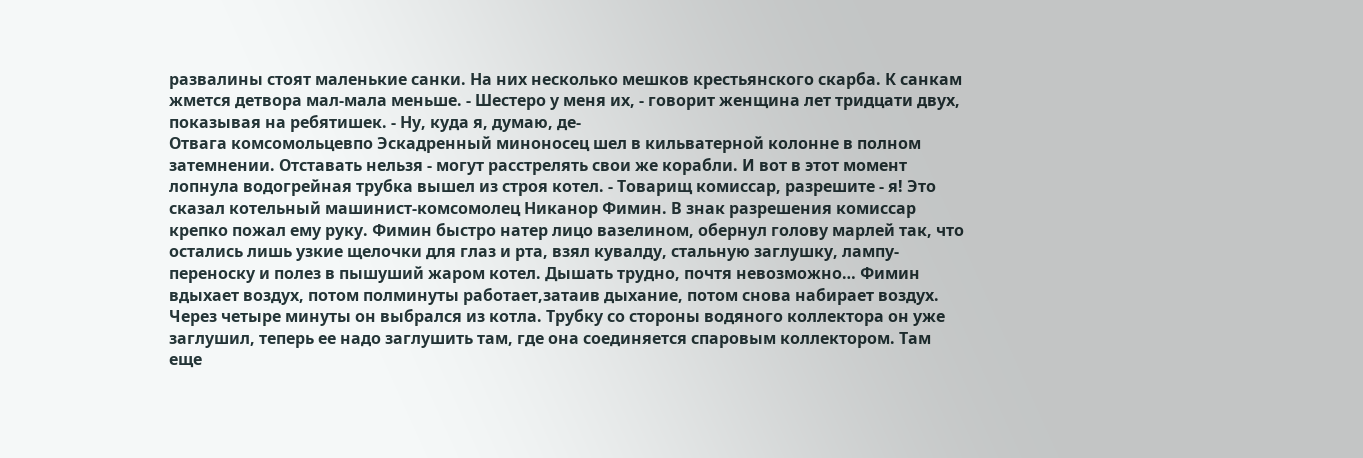развалины стоят маленькие санки. На них несколько мешков крестьянского скарба. К санкам жмется детвора мал-мала меньше. - Шестеро у меня их, - говорит женщина лет тридцати двух, показывая на ребятишек. - Ну, куда я, думаю, де-
Отвага комсомольцевпо Эскадренный миноносец шел в кильватерной колонне в полном затемнении. Отставать нельзя - могут расстрелять свои же корабли. И вот в этот момент лопнула водогрейная трубка вышел из строя котел. - Товарищ комиссар, разрешите - я! Это сказал котельный машинист-комсомолец Никанор Фимин. В знак разрешения комиссар крепко пожал ему руку. Фимин быстро натер лицо вазелином, обернул голову марлей так, что остались лишь узкие щелочки для глаз и рта, взял кувалду, стальную заглушку, лампу-переноску и полез в пышуший жаром котел. Дышать трудно, почтя невозможно… Фимин вдыхает воздух, потом полминуты работает,затаив дыхание, потом снова набирает воздух. Через четыре минуты он выбрался из котла. Трубку со стороны водяного коллектора он уже заглушил, теперь ее надо заглушить там, где она соединяется спаровым коллектором. Там еще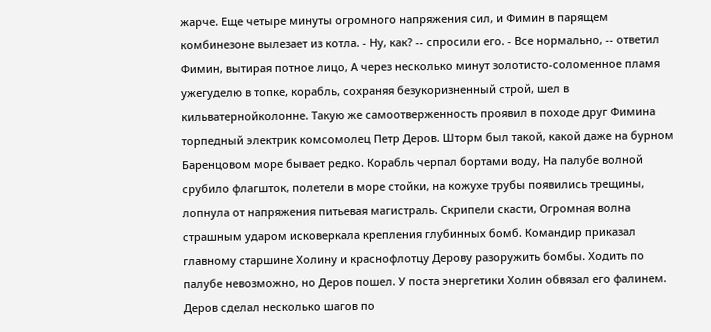жарче. Еще четыре минуты огромного напряжения сил, и Фимин в парящем комбинезоне вылезает из котла. - Ну, как? -- спросили его. - Все нормально, -- ответил Фимин, вытирая потное лицо, А через несколько минут золотисто-соломенное пламя ужегуделю в топке, корабль, сохраняя безукоризненный строй, шел в кильватернойколонне. Такую же самоотверженность проявил в походе друг Фимина торпедный электрик комсомолец Петр Деров. Шторм был такой, какой даже на бурном Баренцовом море бывает редко. Корабль черпал бортами воду, На палубе волной срубило флагшток, полетели в море стойки, на кожухе трубы появились трещины, лопнула от напряжения питьевая магистраль. Скрипели скасти, Огромная волна страшным ударом исковеркала крепления глубинных бомб. Командир приказал главному старшине Холину и краснофлотцу Дерову разоружить бомбы. Ходить по палубе невозможно, но Деров пошел. У поста энергетики Холин обвязал его фалинем. Деров сделал несколько шагов по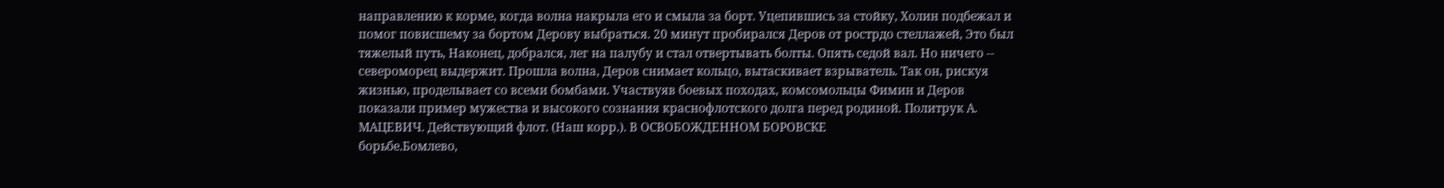направлению к корме, когда волна накрыла его и смыла за борт. Уцепившись за стойку, Холин подбежал и помог повисшему за бортом Дерову выбраться. 20 минут пробирался Деров от рострдо стеллажей, Это был тяжелый путь, Наконец, добрался, лег на палубу и стал отвертывать болты. Опять седой вал. Но ничего -- североморец выдержит. Прошла волна, Деров снимает кольцо, вытаскивает взрыватель. Так он, рискуя жизнью, проделывает со всеми бомбами. Участвуяв боевых походах, комсомольцы Фимин и Деров показали пример мужества и высокого сознания краснофлотского долга перед родиной. Политрук А. МАЦЕВИЧ. Действующий флот. (Наш корр.). В ОСВОБОЖДЕННОМ БОРОВСКЕ
борьбе.Бомлево,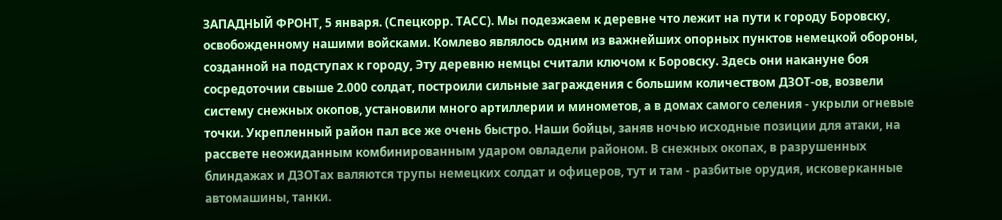ЗАПАДНЫЙ ФРОНТ, 5 января. (Спецкорр. ТАСС). Мы подезжаем к деревне что лежит на пути к городу Боровску, освобожденному нашими войсками. Комлево являлось одним из важнейших опорных пунктов немецкой обороны, созданной на подступах к городу, Эту деревню немцы считали ключом к Боровску. Здесь они накануне боя сосредоточии свыше 2.000 солдат, построили сильные заграждения с большим количеством ДЗОТ-ов, возвели систему снежных окопов, установили много артиллерии и минометов, а в домах самого селения - укрыли огневые точки. Укрепленный район пал все же очень быстро. Наши бойцы, заняв ночью исходные позиции для атаки, на рассвете неожиданным комбинированным ударом овладели районом. В снежных окопах, в разрушенных блиндажах и ДЗОТах валяются трупы немецких солдат и офицеров, тут и там - разбитые орудия, исковерканные автомашины, танки.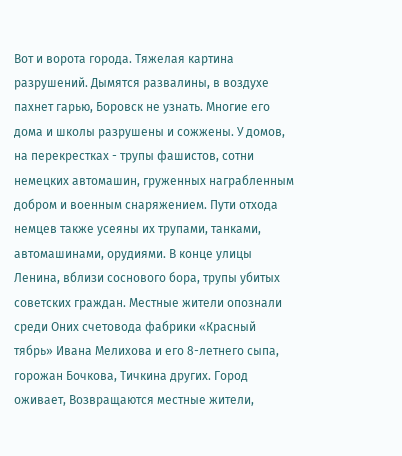Вот и ворота города. Тяжелая картина разрушений. Дымятся развалины, в воздухе пахнет гарью, Боровск не узнать. Многие его дома и школы разрушены и сожжены. У домов, на перекрестках - трупы фашистов, сотни немецких автомашин, груженных награбленным добром и военным снаряжением. Пути отхода немцев также усеяны их трупами, танками, автомашинами, орудиями. В конце улицы Ленина, вблизи соснового бора, трупы убитых советских граждан. Местные жители опознали среди Оних счетовода фабрики «Красный тябрь» Ивана Мелихова и его 8-летнего сыпа, горожан Бочкова, Тичкина других. Город оживает, Возвращаются местные жители,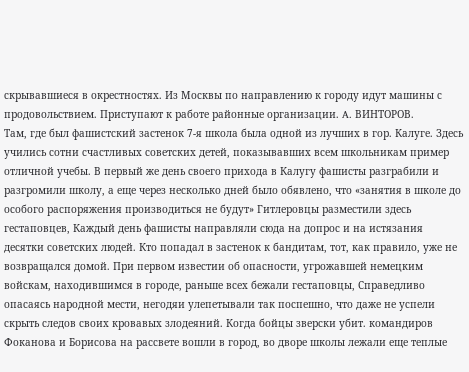скрывавшиеся в окрестностях. Из Москвы по направлению к городу идут машины с продовольствием. Приступают к работе районные организации. A. ВИНТОРОВ.
Там, где был фашистский застенок 7-я школа была одной из лучших в гор. Калуге. Здесь учились сотни счастливых советских детей, показывавших всем школьникам пример отличной учебы. В первый же день своего прихода в Калугу фашисты разграбили и разгромили школу, а еще через несколько дней было обявлено, что «занятия в школе до особого распоряжения производиться не будут» Гитлеровцы разместили здесь гестаповцев, Каждый день фашисты направляли сюда на допрос и на истязания десятки советских людей. Кто попадал в застенок к бандитам, тот, как правило, уже не возвращался домой. При первом известии об опасности, угрожавшей немецким войскам, находившимся в городе, раньше всех бежали гестаповцы, Справедливо опасаясь народной мести, негодяи улепетывали так поспешно, что даже не успели скрыть следов своих кровавых злодеяний. Когда бойцы зверски убит. командиров Фоканова и Борисова на рассвете вошли в город, во дворе школы лежали еще теплые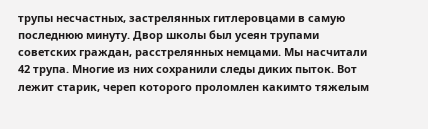трупы несчастных, застрелянных гитлеровцами в самую последнюю минуту. Двор школы был усеян трупами советских граждан, расстрелянных немцами. Мы насчитали 42 трупа. Многие из них сохранили следы диких пыток. Вот лежит старик, череп которого проломлен какимто тяжелым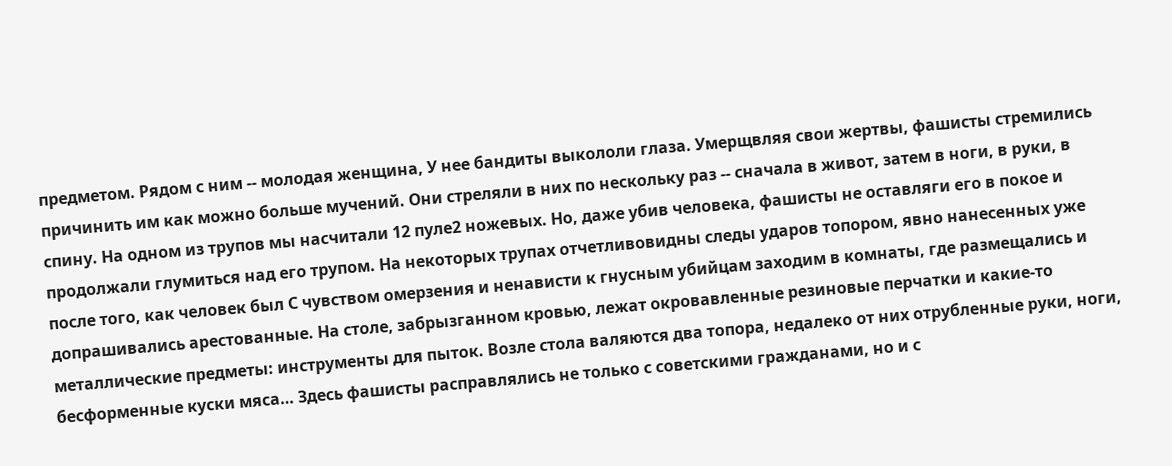предметом. Рядом с ним -- молодая женщина, У нее бандиты выкололи глаза. Умерщвляя свои жертвы, фашисты стремились причинить им как можно больше мучений. Они стреляли в них по нескольку раз -- сначала в живот, затем в ноги, в руки, в спину. На одном из трупов мы насчитали 12 пуле2 ножевых. Но, даже убив человека, фашисты не оставляги его в покое и продолжали глумиться над его трупом. На некоторых трупах отчетливовидны следы ударов топором, явно нанесенных уже после того, как человек был С чувством омерзения и ненависти к гнусным убийцам заходим в комнаты, где размещались и допрашивались арестованные. На столе, забрызганном кровью, лежат окровавленные резиновые перчатки и какие-то металлические предметы: инструменты для пыток. Возле стола валяются два топора, недалеко от них отрубленные руки, ноги, бесформенные куски мяса… Здесь фашисты расправлялись не только с советскими гражданами, но и с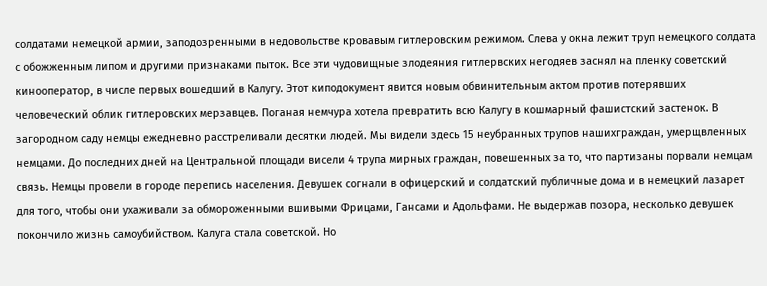солдатами немецкой армии, заподозренными в недовольстве кровавым гитлеровским режимом. Слева у окна лежит труп немецкого солдата с обожженным липом и другими признаками пыток. Все эти чудовищные злодеяния гитлервских негодяев заснял на пленку советский кинооператор, в числе первых вошедший в Калугу. Этот киподокумент явится новым обвинительным актом против потерявших человеческий облик гитлеровских мерзавцев. Поганая немчура хотела превратить всю Калугу в кошмарный фашистский застенок. В загородном саду немцы ежедневно расстреливали десятки людей. Мы видели здесь 15 неубранных трупов нашихграждан, умерщвленных немцами. До последних дней на Центральной площади висели 4 трупа мирных граждан, повешенных за то, что партизаны порвали немцам связь. Немцы провели в городе перепись населения. Девушек согнали в офицерский и солдатский публичные дома и в немецкий лазарет для того, чтобы они ухаживали за обмороженными вшивыми Фрицами, Гансами и Адольфами. Не выдержав позора, несколько девушек покончило жизнь самоубийством. Калуга стала советской. Но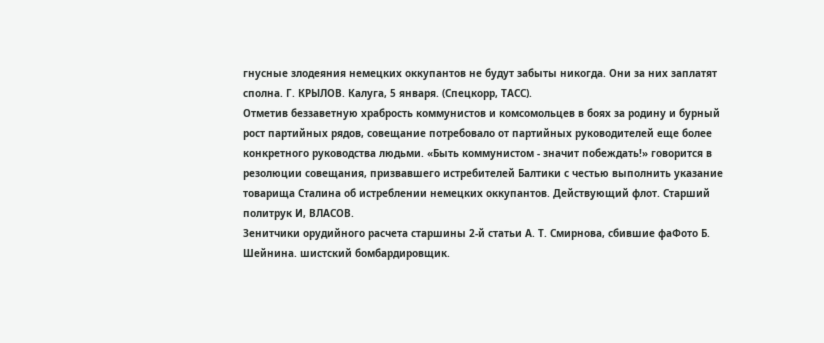гнусные злодеяния немецких оккупантов не будут забыты никогда. Они за них заплатят сполна. Г. КРЫЛОВ. Калуга, 5 января. (Спецкорр, ТАСС).
Отметив беззаветную храбрость коммунистов и комсомольцев в боях за родину и бурный рост партийных рядов, совещание потребовало от партийных руководителей еще более конкретного руководства людьми. «Быть коммунистом - значит побеждать!» говорится в резолюции совещания, призвавшего истребителей Балтики с честью выполнить указание товарища Сталина об истреблении немецких оккупантов. Действующий флот. Старший политрук И, ВЛАСОВ.
Зенитчики орудийного расчета старшины 2-й статьи А. Т. Смирнова, сбившие фаФото Б. Шейнина. шистский бомбардировщик.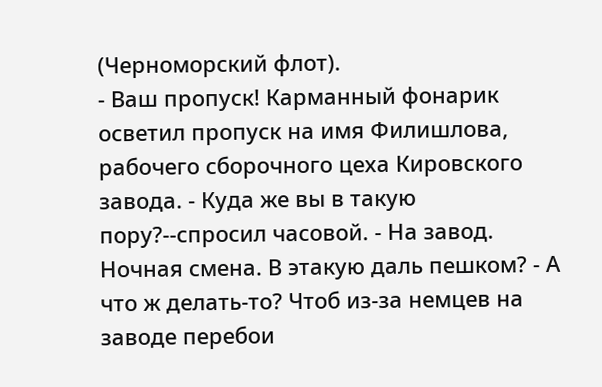(Черноморский флот).
- Ваш пропуск! Карманный фонарик осветил пропуск на имя Филишлова, рабочего сборочного цеха Кировского завода. - Куда же вы в такую пору?--спросил часовой. - На завод. Ночная смена. В этакую даль пешком? - А что ж делать-то? Чтоб из-за немцев на заводе перебои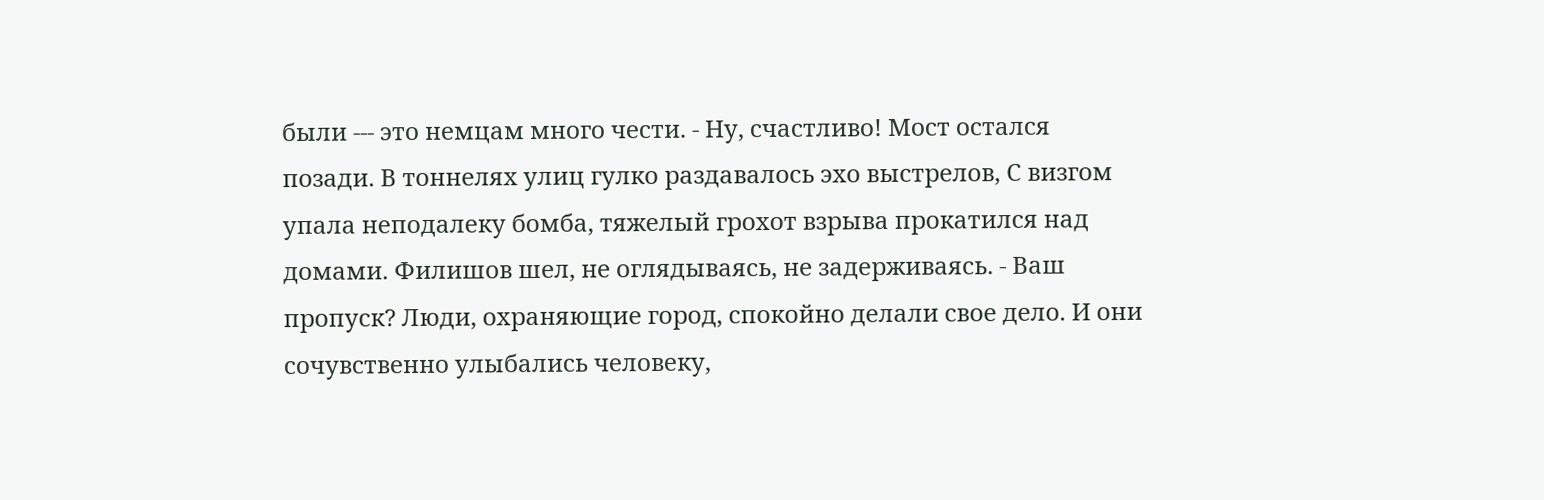были --- это немцам много чести. - Ну, счастливо! Мост остался позади. В тоннелях улиц гулко раздавалось эхо выстрелов, С визгом упала неподалеку бомба, тяжелый грохот взрыва прокатился над домами. Филишов шел, не оглядываясь, не задерживаясь. - Ваш пропуск? Люди, охраняющие город, спокойно делали свое дело. И они сочувственно улыбались человеку,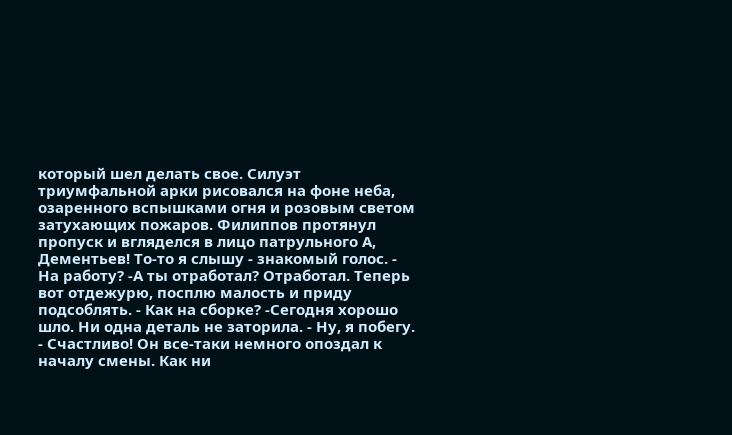который шел делать свое. Силуэт триумфальной арки рисовался на фоне неба, озаренного вспышками огня и розовым светом затухающих пожаров. Филиппов протянул пропуск и вгляделся в лицо патрульного А, Дементьев! То-то я слышу - знакомый голос. - На работу? -А ты отработал? Отработал. Теперь вот отдежурю, посплю малость и приду подсоблять. - Как на сборке? -Сегодня хорошо шло. Ни одна деталь не заторила. - Ну, я побегу. - Счастливо! Он все-таки немного опоздал к началу смены. Как ни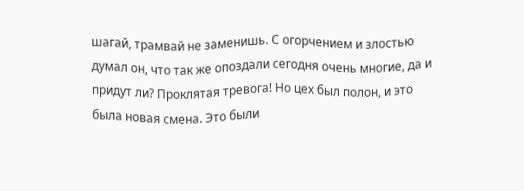шагай, трамвай не заменишь. С огорчением и злостью думал он, что так же опоздали сегодня очень многие, да и придут ли? Проклятая тревога! Но цех был полон, и это была новая смена. Это были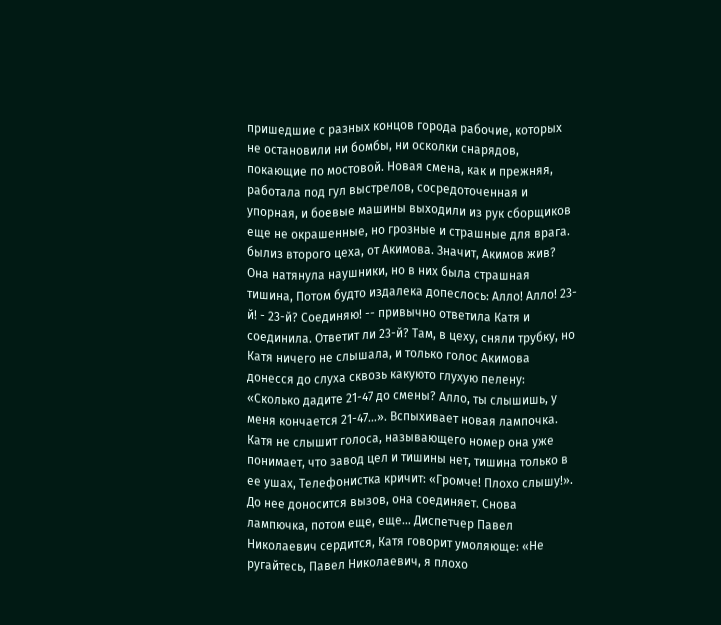пришедшие с разных концов города рабочие, которых не остановили ни бомбы, ни осколки снарядов, покающие по мостовой. Новая смена, как и прежняя, работала под гул выстрелов, сосредоточенная и упорная, и боевые машины выходили из рук сборщиков еще не окрашенные, но грозные и страшные для врага.
былиз второго цеха, от Акимова. Значит, Акимов жив? Она натянула наушники, но в них была страшная тишина, Потом будто издалека допеслось: Алло! Алло! 23-й! - 23-й? Соединяю! -- привычно ответила Катя и соединила. Ответит ли 23-й? Там, в цеху, сняли трубку, но Катя ничего не слышала, и только голос Акимова донесся до слуха сквозь какуюто глухую пелену: «Сколько дадите 21-47 до смены? Алло, ты слышишь, у меня кончается 21-47…». Вспыхивает новая лампочка. Катя не слышит голоса, называющего номер она уже понимает, что завод цел и тишины нет, тишина только в ее ушах, Телефонистка кричит: «Громче! Плохо слышу!». До нее доносится вызов, она соединяет. Снова лампючка, потом еще, еще… Диспетчер Павел Николаевич сердится, Катя говорит умоляюще: «Не ругайтесь, Павел Николаевич, я плохо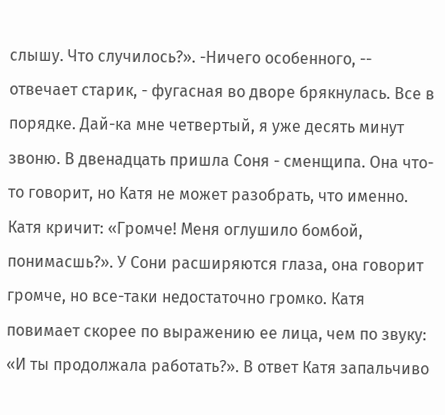слышу. Что случилось?». -Ничего особенного, -- отвечает старик, - фугасная во дворе брякнулась. Все в порядке. Дай-ка мне четвертый, я уже десять минут звоню. В двенадцать пришла Соня - сменщипа. Она что-то говорит, но Катя не может разобрать, что именно. Катя кричит: «Громче! Меня оглушило бомбой, понимасшь?». У Сони расширяются глаза, она говорит громче, но все-таки недостаточно громко. Катя повимает скорее по выражению ее лица, чем по звуку: «И ты продолжала работать?». В ответ Катя запальчиво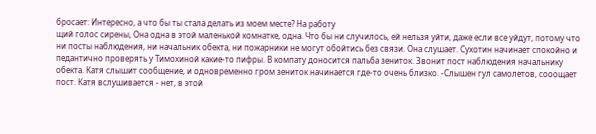бросает: Интересно, а что бы ты стала делать из моем месте? На работу
щий голос сирены, Она одна в этой маленькой комнатке, одна. Что бы ни случилось, ей нельзя уйти, даже если все уйдут, потому что ни посты наблюдения, ни начальник обекта, ни пожарники не могут обойтись без связи. Она слушает. Сухотин начинает спокойно и педантично проверять у Тимохиной какие-то пифры. В компату доносится пальба зениток. Звонит пост наблюдения начальнику обекта. Катя слышит сообщение, и одновременно гром зениток начинается где-то очень близко. -Слышен гул самолетов, сооощает пост. Катя вслушивается - нет, в этой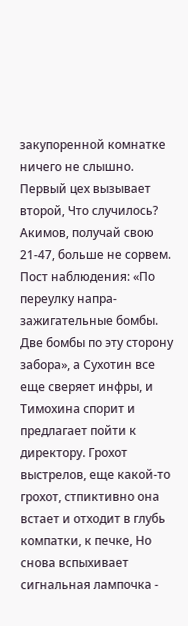закупоренной комнатке ничего не слышно. Первый цех вызывает второй, Что случилось? Акимов, получай свою 21-47, больше не сорвем. Пост наблюдения: «По переулку напра- зажигательные бомбы. Две бомбы по эту сторону забора», а Сухотин все еще сверяет инфры, и Тимохина спорит и предлагает пойти к директору. Грохот выстрелов, еще какой-то грохот, стпиктивно она встает и отходит в глубь компатки, к печке, Но снова вспыхивает сигнальная лампочка -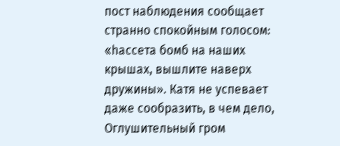пост наблюдения сообщает странно спокойным голосом: «hассета бомб на наших крышах, вышлите наверх дружины». Катя не успевает даже сообразить, в чем дело, Оглушительный гром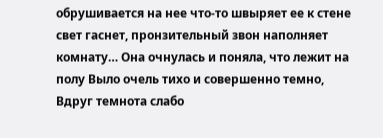обрушивается на нее что-то швыряет ее к стене свет гаснет, пронзительный звон наполняет комнату… Она очнулась и поняла, что лежит на полу Выло очель тихо и совершенно темно, Вдруг темнота слабо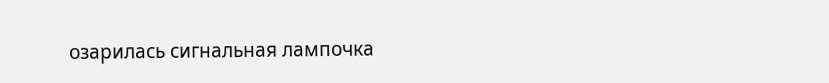озарилась сигнальная лампочка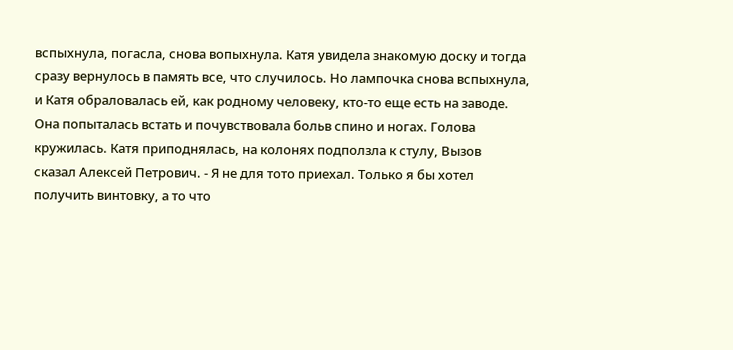вспыхнула, погасла, снова вопыхнула. Катя увидела знакомую доску и тогда сразу вернулось в память все, что случилось. Но лампочка снова вспыхнула, и Катя обраловалась ей, как родному человеку, кто-то еще есть на заводе. Она попыталась встать и почувствовала больв спино и ногах. Голова кружилась. Катя приподнялась, на колонях подползла к стулу, Вызов
сказал Алексей Петрович. - Я не для тото приехал. Только я бы хотел получить винтовку, а то что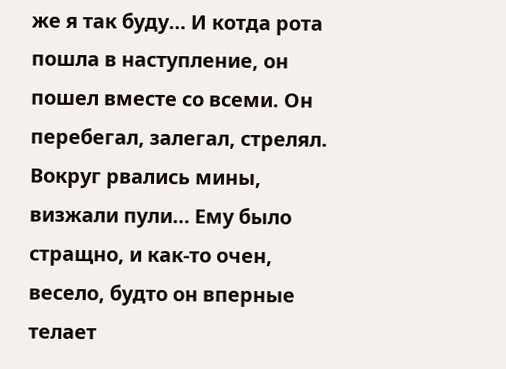же я так буду… И котда рота пошла в наступление, он пошел вместе со всеми. Он перебегал, залегал, стрелял. Вокруг рвались мины, визжали пули… Ему было стращно, и как-то очен, весело, будто он вперные телает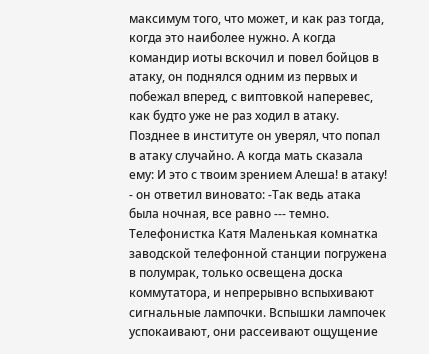максимум того, что может, и как раз тогда, когда это наиболее нужно. А когда командир иоты вскочил и повел бойцов в атаку, он поднялся одним из первых и побежал вперед, с виптовкой наперевес, как будто уже не раз ходил в атаку. Позднее в институте он уверял, что попал в атаку случайно. А когда мать сказала ему: И это с твоим зрением Алеша! в атаку! - он ответил виновато: -Так ведь атака была ночная, все равно --- темно. Телефонистка Катя Маленькая комнатка заводской телефонной станции погружена в полумрак, только освещена доска коммутатора, и непрерывно вспыхивают сигнальные лампочки. Вспышки лампочек успокаивают, они рассеивают ощущение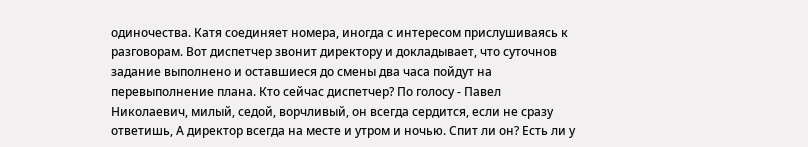одиночества. Катя соединяет номера, иногда с интересом прислушиваясь к разговорам. Вот диспетчер звонит директору и докладывает, что суточнов задание выполнено и оставшиеся до смены два часа пойдут на перевыполнение плана. Кто сейчас диспетчер? По голосу - Павел Николаевич, милый, седой, ворчливый, он всегда сердится, если не сразу ответишь, А директор всегда на месте и утром и ночью. Спит ли он? Есть ли у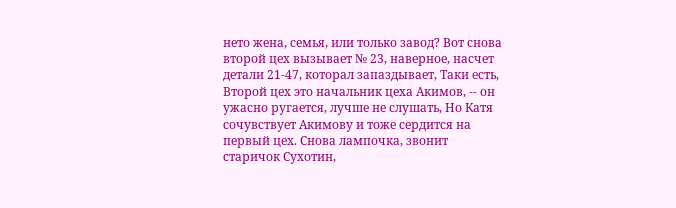нето жена, семья, или только завод? Вот снова второй цех вызывает № 23, наверное, насчет детали 21-47, которал запаздывает, Таки есть, Второй цех это начальник цеха Акимов, -- он ужасно ругается, лучше не слушать, Но Катя сочувствует Акимову и тоже сердится на первый цех. Снова лампочка, звонит старичок Сухотин,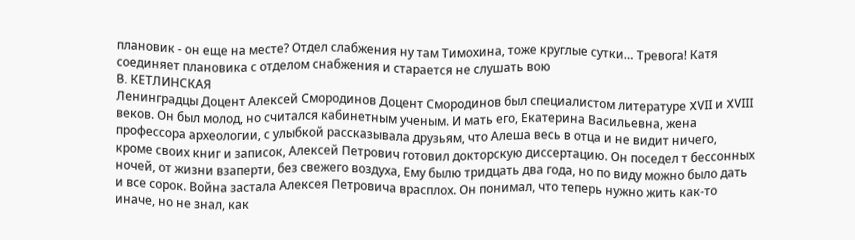плановик - он еще на месте? Отдел слабжения ну там Тимохина, тоже круглые сутки… Тревога! Катя соединяет плановика с отделом снабжения и старается не слушать вою
B. КЕТЛИНСКАЯ
Ленинградцы Доцент Алексей Смородинов Доцент Смородинов был специалистом литературе XVII и XVIII веков. Он был молод, но считался кабинетным ученым. И мать его, Екатерина Васильевна, жена профессора археологии, с улыбкой рассказывала друзьям, что Алеша весь в отца и не видит ничего, кроме своих книг и записок, Алексей Петрович готовил докторскую диссертацию. Он поседел т бессонных ночей, от жизни взаперти, без свежего воздуха, Ему былю тридцать два года, но по виду можно было дать и все сорок. Война застала Алексея Петровича врасплох. Он понимал, что теперь нужно жить как-то иначе, но не знал, как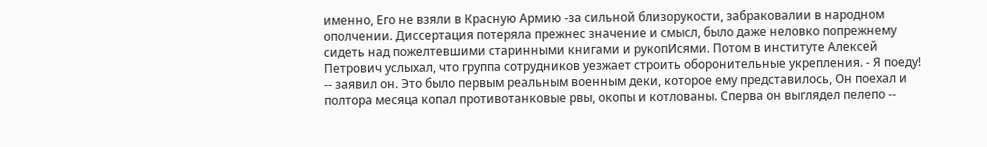именно, Его не взяли в Красную Армию -за сильной близорукости, забраковалии в народном ополчении. Диссертация потеряла прежнес значение и смысл, было даже неловко попрежнему сидеть над пожелтевшими старинными книгами и рукопИсями. Потом в институте Алексей Петрович услыхал, что группа сотрудников уезжает строить оборонительные укрепления. - Я поеду! -- заявил он. Это было первым реальным военным деки, которое ему представилось, Он поехал и полтора месяца копал противотанковые рвы, окопы и котлованы. Сперва он выглядел пелепо --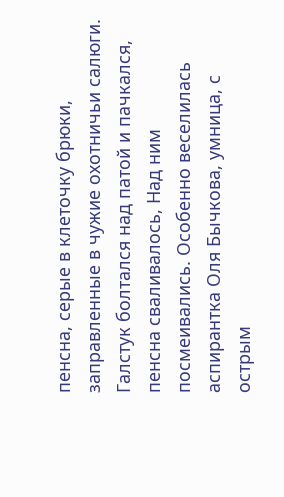пенсна, серые в клеточку брюки, заправленные в чужие охотничьи салюги. Галстук болтался над патой и пачкался, пенсна сваливалось, Над ним посмеивались. Особенно веселилась аспирантка Оля Бычкова, умница, с острым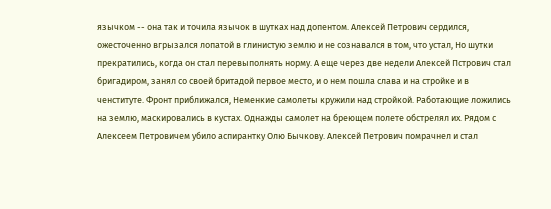язычком -- она так и точила язычок в шутках над допентом. Алексей Петрович сердился, ожесточенно вгрызался лопатой в глинистую землю и не сознавался в том, что устал, Но шутки прекратились, когда он стал перевыполнять норму. А еще через две недели Алексей Пстрович стал бригадиром, занял со своей бритадой первое место, и о нем пошла слава и на стройке и в ченституте. Фронт приближался, Неменкие самолеты кружили над стройкой. Работающие ложились на землю, маскировались в кустах. Однажды самолет на бреющем полете обстрелял их. Рядом с Алексеем Петровичем убило аспирантку Олю Бычкову. Алексей Петрович помрачнел и стал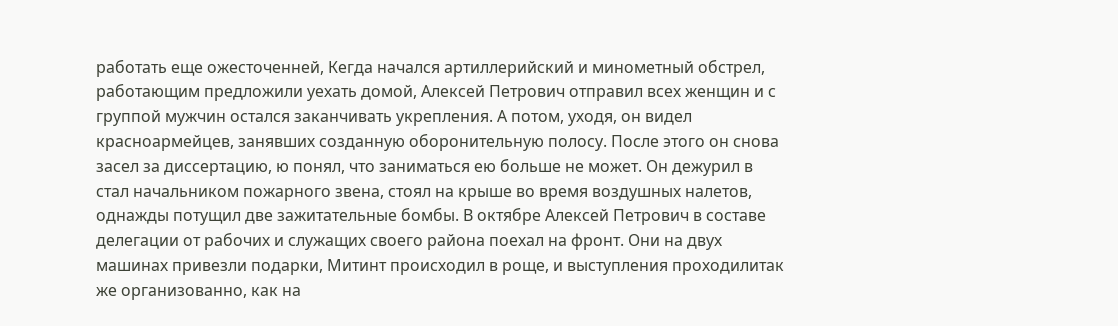работать еще ожесточенней, Кегда начался артиллерийский и минометный обстрел, работающим предложили уехать домой, Алексей Петрович отправил всех женщин и с группой мужчин остался заканчивать укрепления. А потом, уходя, он видел красноармейцев, занявших созданную оборонительную полосу. После этого он снова засел за диссертацию, ю понял, что заниматься ею больше не может. Он дежурил в стал начальником пожарного звена, стоял на крыше во время воздушных налетов, однажды потущил две зажитательные бомбы. В октябре Алексей Петрович в составе делегации от рабочих и служащих своего района поехал на фронт. Они на двух машинах привезли подарки, Митинт происходил в роще, и выступления проходилитак же организованно, как на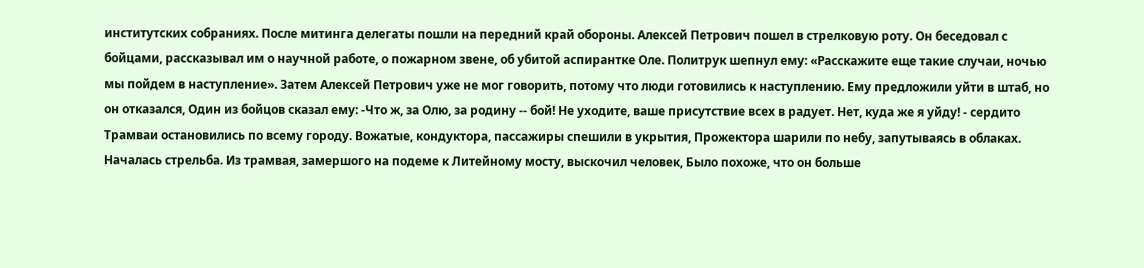институтских собраниях. После митинга делегаты пошли на передний край обороны. Алексей Петрович пошел в стрелковую роту. Он беседовал с бойцами, рассказывал им о научной работе, о пожарном звене, об убитой аспирантке Оле. Политрук шепнул ему: «Расскажите еще такие случаи, ночью мы пойдем в наступление». Затем Алексей Петрович уже не мог говорить, потому что люди готовились к наступлению. Ему предложили уйти в штаб, но он отказался, Один из бойцов сказал ему: -Что ж, за Олю, за родину -- бой! Не уходите, ваше присутствие всех в радует. Нет, куда же я уйду! - сердито
Трамваи остановились по всему городу. Вожатые, кондуктора, пассажиры спешили в укрытия, Прожектора шарили по небу, запутываясь в облаках. Началась стрельба. Из трамвая, замершого на подеме к Литейному мосту, выскочил человек, Было похоже, что он больше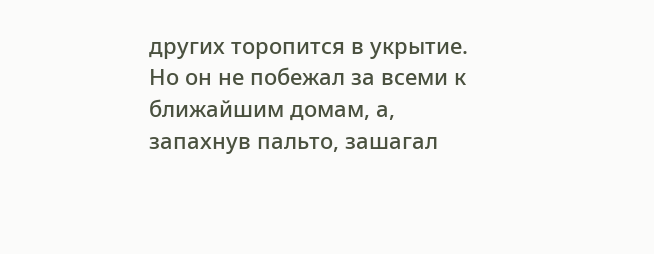других торопится в укрытие. Но он не побежал за всеми к ближайшим домам, а, запахнув пальто, зашагал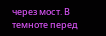через мост. В темноте перед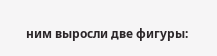ним выросли две фигуры: